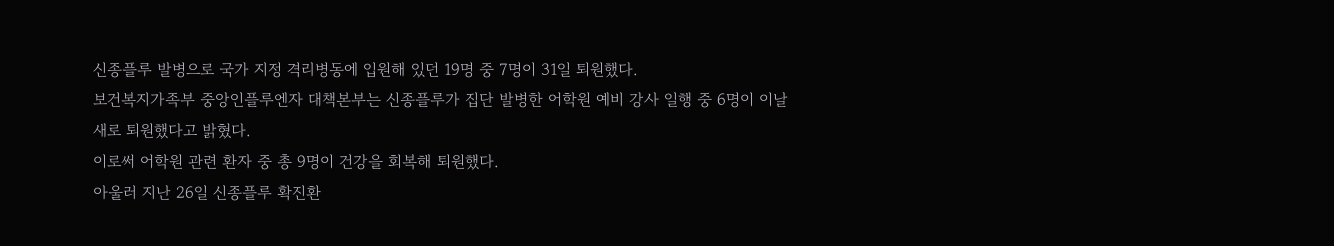신종플루 발병으로 국가 지정 격리병동에 입원해 있던 19명 중 7명이 31일 퇴원했다.
보건복지가족부 중앙인플루엔자 대책본부는 신종플루가 집단 발병한 어학원 예비 강사 일행 중 6명이 이날 새로 퇴원했다고 밝혔다.
이로써 어학원 관련 환자 중 총 9명이 건강을 회복해 퇴원했다.
아울러 지난 26일 신종플루 확진환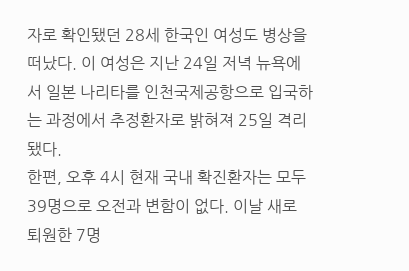자로 확인됐던 28세 한국인 여성도 병상을 떠났다. 이 여성은 지난 24일 저녁 뉴욕에서 일본 나리타를 인천국제공항으로 입국하는 과정에서 추정환자로 밝혀져 25일 격리됐다.
한편, 오후 4시 현재 국내 확진환자는 모두 39명으로 오전과 변함이 없다. 이날 새로 퇴원한 7명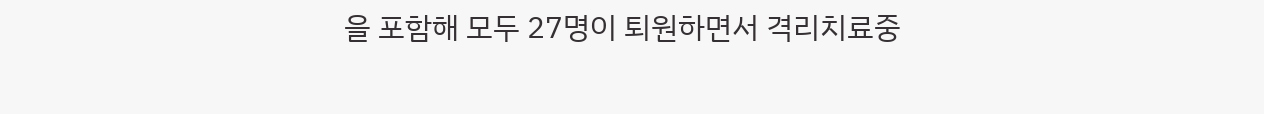을 포함해 모두 27명이 퇴원하면서 격리치료중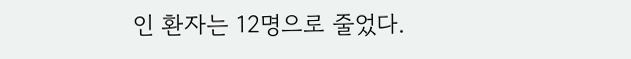인 환자는 12명으로 줄었다.